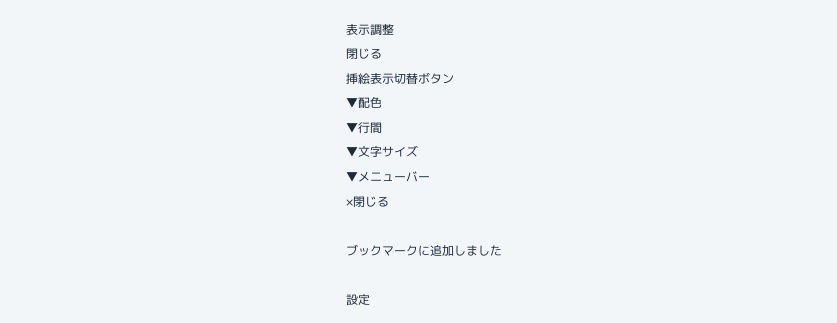表示調整
閉じる
挿絵表示切替ボタン
▼配色
▼行間
▼文字サイズ
▼メニューバー
×閉じる

ブックマークに追加しました

設定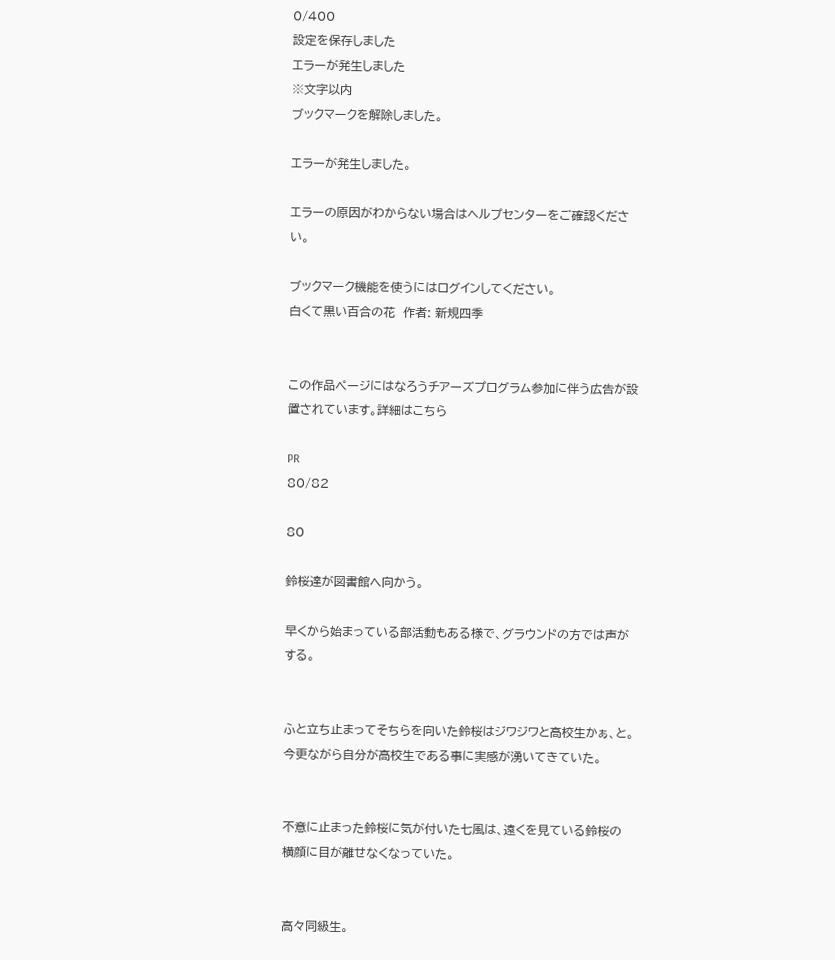0/400
設定を保存しました
エラーが発生しました
※文字以内
ブックマークを解除しました。

エラーが発生しました。

エラーの原因がわからない場合はヘルプセンターをご確認ください。

ブックマーク機能を使うにはログインしてください。
白くて黒い百合の花  作者: 新規四季


この作品ページにはなろうチアーズプログラム参加に伴う広告が設置されています。詳細はこちら

PR
80/82

80

鈴桜達が図書館へ向かう。

早くから始まっている部活動もある様で、グラウンドの方では声がする。


ふと立ち止まってそちらを向いた鈴桜はジワジワと高校生かぁ、と。今更ながら自分が高校生である事に実感が湧いてきていた。


不意に止まった鈴桜に気が付いた七風は、遠くを見ている鈴桜の横顔に目が離せなくなっていた。


高々同級生。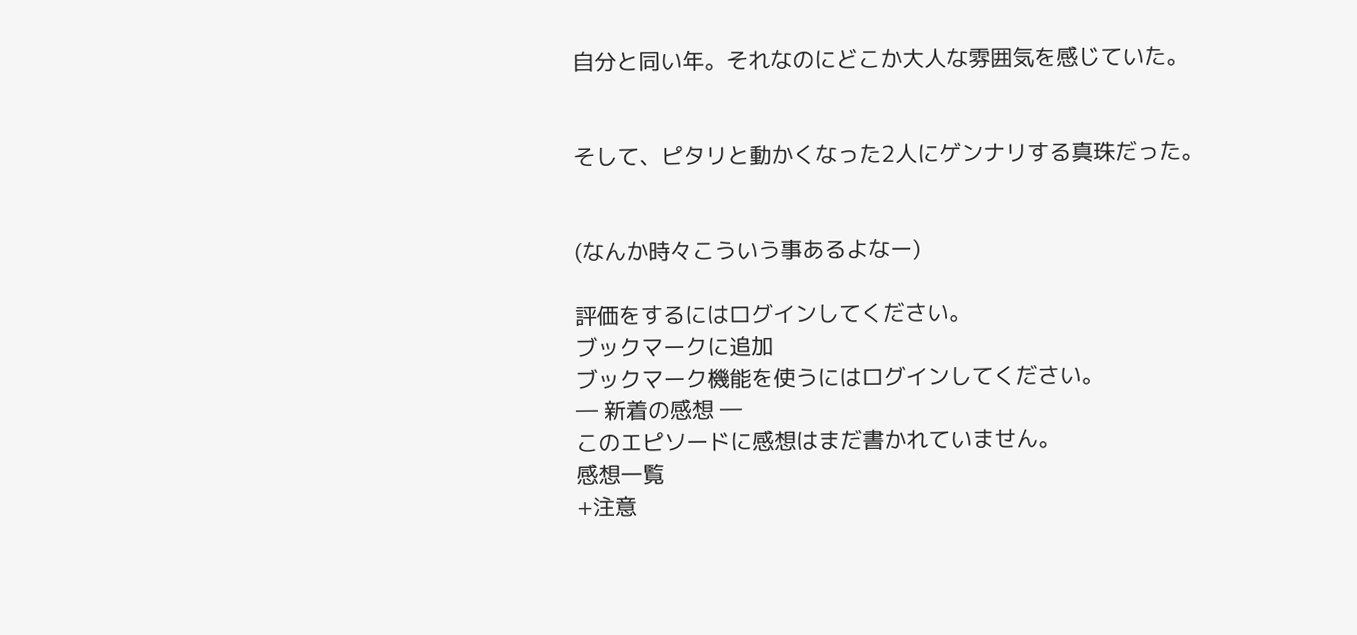自分と同い年。それなのにどこか大人な雰囲気を感じていた。


そして、ピタリと動かくなった2人にゲンナリする真珠だった。


(なんか時々こういう事あるよなー)

評価をするにはログインしてください。
ブックマークに追加
ブックマーク機能を使うにはログインしてください。
― 新着の感想 ―
このエピソードに感想はまだ書かれていません。
感想一覧
+注意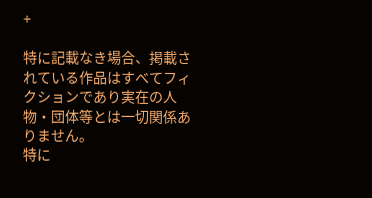+

特に記載なき場合、掲載されている作品はすべてフィクションであり実在の人物・団体等とは一切関係ありません。
特に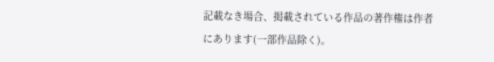記載なき場合、掲載されている作品の著作権は作者にあります(一部作品除く)。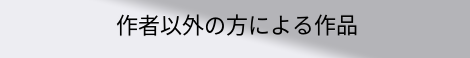作者以外の方による作品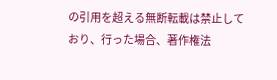の引用を超える無断転載は禁止しており、行った場合、著作権法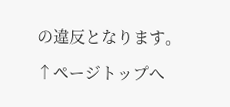の違反となります。

↑ページトップへ